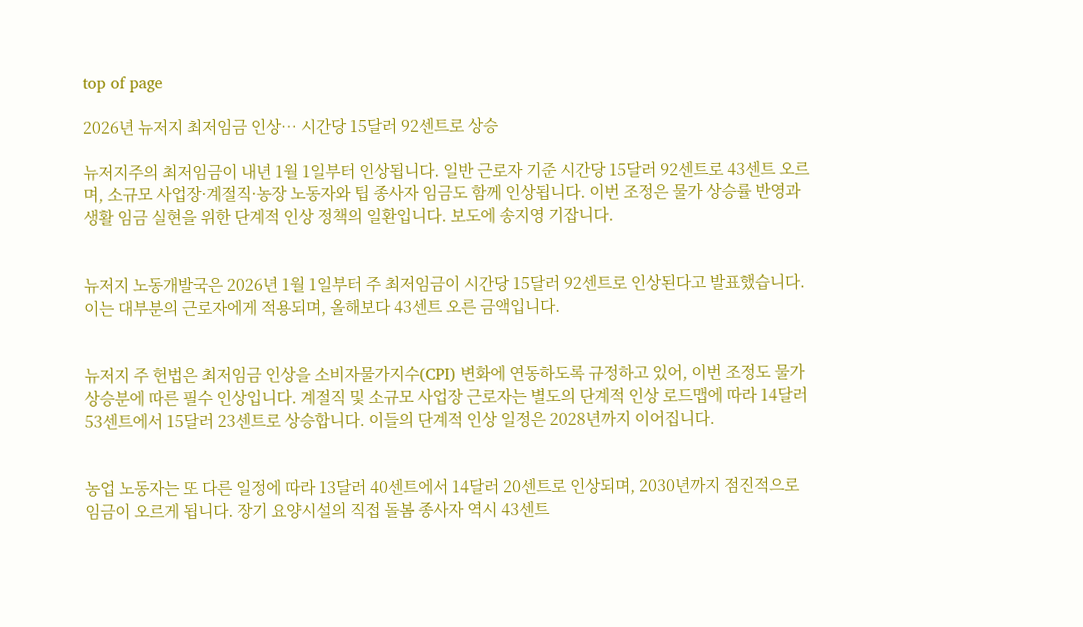top of page

2026년 뉴저지 최저임금 인상… 시간당 15달러 92센트로 상승

뉴저지주의 최저임금이 내년 1월 1일부터 인상됩니다. 일반 근로자 기준 시간당 15달러 92센트로 43센트 오르며, 소규모 사업장·계절직·농장 노동자와 팁 종사자 임금도 함께 인상됩니다. 이번 조정은 물가 상승률 반영과 생활 임금 실현을 위한 단계적 인상 정책의 일환입니다. 보도에 송지영 기잡니다.


뉴저지 노동개발국은 2026년 1월 1일부터 주 최저임금이 시간당 15달러 92센트로 인상된다고 발표했습니다. 이는 대부분의 근로자에게 적용되며, 올해보다 43센트 오른 금액입니다.


뉴저지 주 헌법은 최저임금 인상을 소비자물가지수(CPI) 변화에 연동하도록 규정하고 있어, 이번 조정도 물가 상승분에 따른 필수 인상입니다. 계절직 및 소규모 사업장 근로자는 별도의 단계적 인상 로드맵에 따라 14달러 53센트에서 15달러 23센트로 상승합니다. 이들의 단계적 인상 일정은 2028년까지 이어집니다.


농업 노동자는 또 다른 일정에 따라 13달러 40센트에서 14달러 20센트로 인상되며, 2030년까지 점진적으로 임금이 오르게 됩니다. 장기 요양시설의 직접 돌봄 종사자 역시 43센트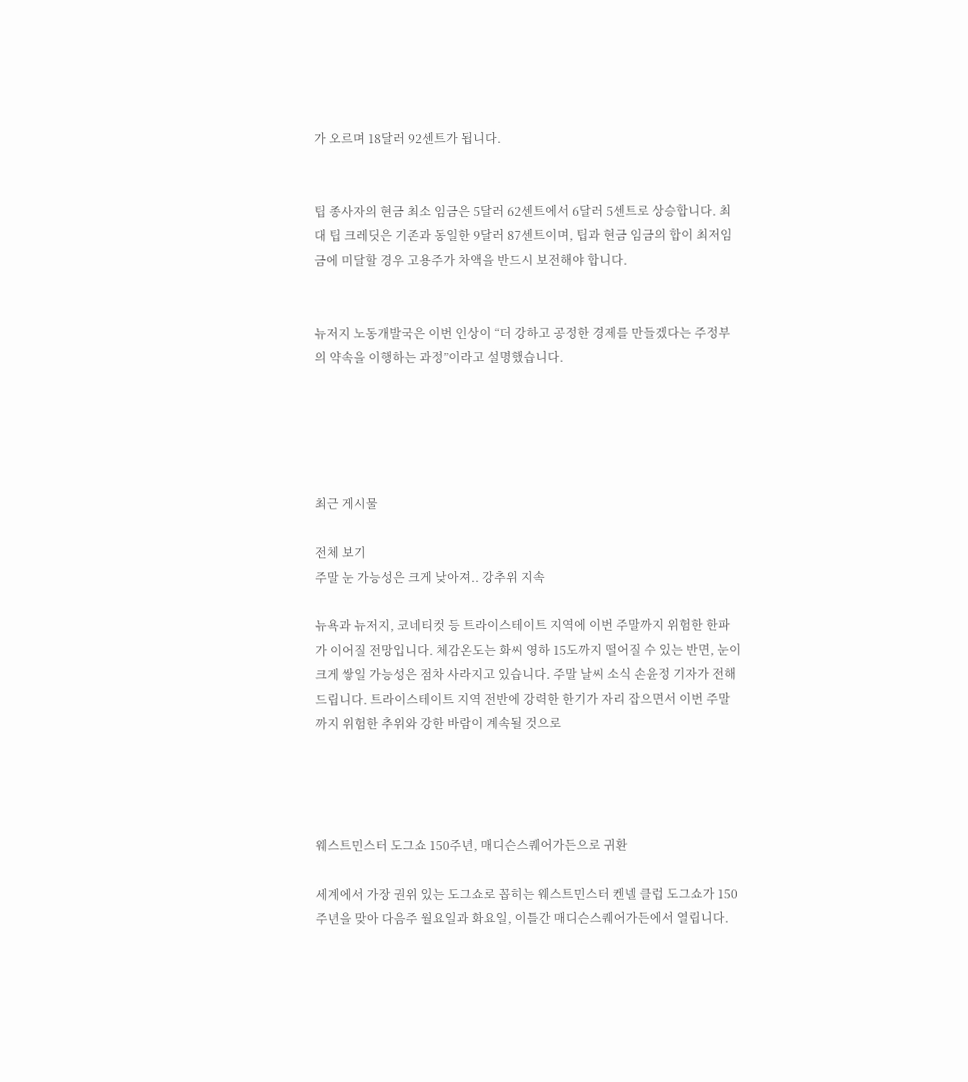가 오르며 18달러 92센트가 됩니다.


팁 종사자의 현금 최소 임금은 5달러 62센트에서 6달러 5센트로 상승합니다. 최대 팁 크레딧은 기존과 동일한 9달러 87센트이며, 팁과 현금 임금의 합이 최저임금에 미달할 경우 고용주가 차액을 반드시 보전해야 합니다.


뉴저지 노동개발국은 이번 인상이 “더 강하고 공정한 경제를 만들겠다는 주정부의 약속을 이행하는 과정”이라고 설명했습니다.





최근 게시물

전체 보기
주말 눈 가능성은 크게 낮아져.. 강추위 지속

뉴욕과 뉴저지, 코네티컷 등 트라이스테이트 지역에 이번 주말까지 위험한 한파가 이어질 전망입니다. 체감온도는 화씨 영하 15도까지 떨어질 수 있는 반면, 눈이 크게 쌓일 가능성은 점차 사라지고 있습니다. 주말 날씨 소식 손윤정 기자가 전해드립니다. 트라이스테이트 지역 전반에 강력한 한기가 자리 잡으면서 이번 주말까지 위험한 추위와 강한 바람이 계속될 것으로




웨스트민스터 도그쇼 150주년, 매디슨스퀘어가든으로 귀환

세계에서 가장 권위 있는 도그쇼로 꼽히는 웨스트민스터 켄넬 클럽 도그쇼가 150주년을 맞아 다음주 월요일과 화요일, 이틀간 매디슨스퀘어가든에서 열립니다.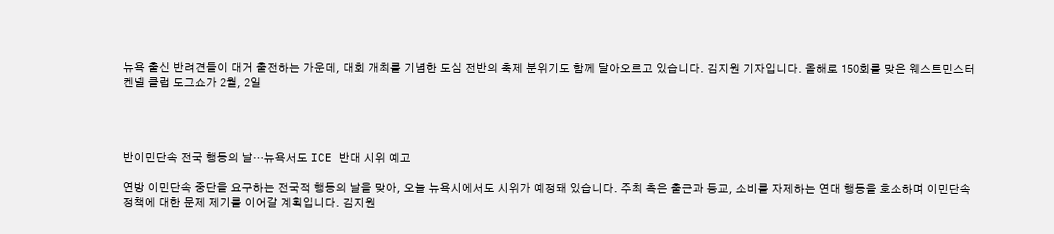뉴욕 출신 반려견들이 대거 출전하는 가운데, 대회 개최를 기념한 도심 전반의 축제 분위기도 함께 달아오르고 있습니다. 김지원 기자입니다. 올해로 150회를 맞은 웨스트민스터 켄넬 클럽 도그쇼가 2월, 2일




반이민단속 전국 행동의 날…뉴욕서도 ICE 반대 시위 예고

연방 이민단속 중단을 요구하는 전국적 행동의 날을 맞아, 오늘 뉴욕시에서도 시위가 예정돼 있습니다. 주최 측은 출근과 등교, 소비를 자제하는 연대 행동을 호소하며 이민단속 정책에 대한 문제 제기를 이어갈 계획입니다. 김지원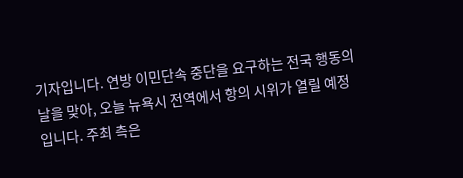기자입니다. 연방 이민단속 중단을 요구하는 전국 행동의 날을 맞아, 오늘 뉴욕시 전역에서 항의 시위가 열릴 예정입니다. 주최 측은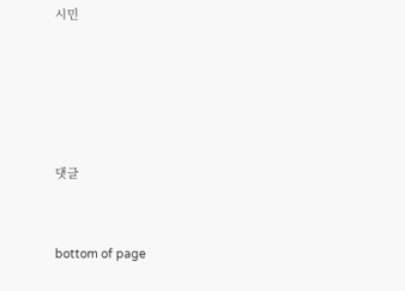시민





댓글


bottom of page